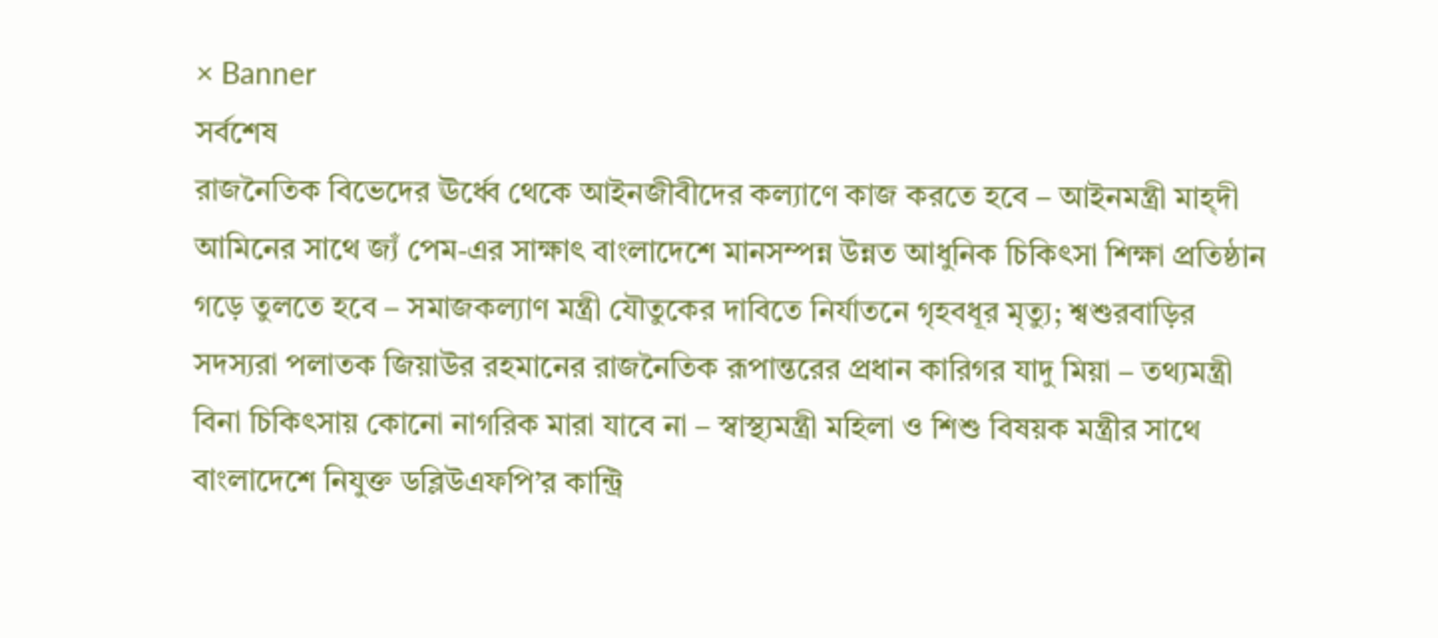× Banner
সর্বশেষ
রাজনৈতিক বিভেদের ঊর্ধ্বে থেকে আইনজীবীদের কল্যাণে কাজ করতে হবে – আইনমন্ত্রী মাহ্দী আমিনের সাথে জ্যঁ পেম-এর সাক্ষাৎ বাংলাদেশে মানসম্পন্ন উন্নত আধুনিক চিকিৎসা শিক্ষা প্রতিষ্ঠান গড়ে তুলতে হবে – সমাজকল্যাণ মন্ত্রী যৌতুকের দাবিতে নির্যাতনে গৃহবধূর মৃত্যু; শ্বশুরবাড়ির সদস্যরা পলাতক জিয়াউর রহমানের রাজনৈতিক রূপান্তরের প্রধান কারিগর যাদু মিয়া – তথ্যমন্ত্রী বিনা চিকিৎসায় কোনো নাগরিক মারা যাবে না – স্বাস্থ্যমন্ত্রী মহিলা ও শিশু বিষয়ক মন্ত্রীর সাথে বাংলাদেশে নিযুক্ত ডব্লিউএফপি’র কান্ট্রি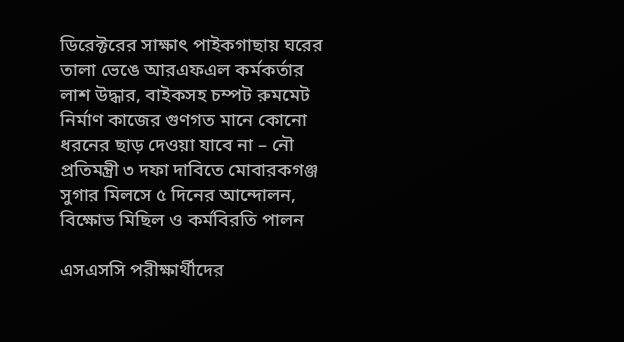ডিরেক্টরের সাক্ষাৎ পাইকগাছায় ঘরের তালা ভেঙে আরএফএল কর্মকর্তার লাশ উদ্ধার, বাইকসহ চম্পট রুমমেট নির্মাণ কাজের গুণগত মানে কোনো ধরনের ছাড় দেওয়া যাবে না – নৌ প্রতিমন্ত্রী ৩ দফা দাবিতে মোবারকগঞ্জ সুগার মিলসে ৫ দিনের আন্দোলন, বিক্ষোভ মিছিল ও কর্মবিরতি পালন

এসএসসি পরীক্ষার্থীদের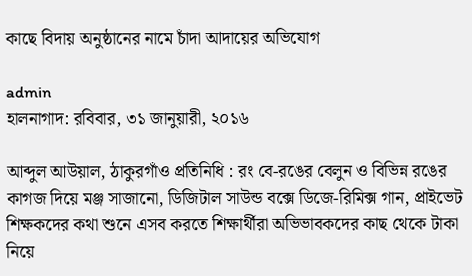কাছে বিদায় অনুষ্ঠানের নামে চাঁদা আদায়ের অভিযোগ

admin
হালনাগাদ: রবিবার, ৩১ জানুয়ারী, ২০১৬

আব্দুল আউয়াল, ঠাকুরগাঁও প্রতিনিধি : রং বে-রঙের বেলুন ও বিভিন্ন রঙের কাগজ দিয়ে মঞ্জ সাজানো, ডিজিটাল সাউন্ড বক্সে ডিজে-রিমিক্স গান, প্রাইভেট শিক্ষকদের কথা শুনে এসব করতে শিক্ষার্থীরা অভিভাবকদের কাছ থেকে টাকা নিয়ে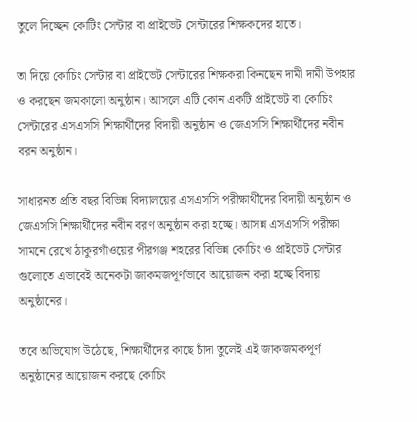তুলে দিচ্ছেন কোটিং সেন্টার বা প্রাইভেট সেন্টারের শিক্ষকদের হাতে।

তা দিয়ে কোচিং সেন্টার বা প্রাইভেট সেন্টারের শিক্ষকরা কিনছেন দামী দামী উপহার ও করছেন জমকালো অনুষ্ঠান। আসলে এটি কোন একটি প্রাইভেট বা কোচিং সেন্টারের এসএসসি শিক্ষার্থীদের বিদায়ী অনুষ্ঠান ও জেএসসি শিক্ষার্থীদের নবীন বরন অনুষ্ঠান।

সাধারনত প্রতি বছর বিভিন্ন বিদ্যালয়ের এসএসসি পরীক্ষার্থীদের বিদায়ী অনুষ্ঠান ও জেএসসি শিক্ষার্থীদের নবীন বরণ অনুষ্ঠান করা হচ্ছে। আসন্ন এসএসসি পরীক্ষা সামনে রেখে ঠাকুরগাঁওয়ের পীরগঞ্জ শহরের বিভিন্ন কোচিং ও প্রাইভেট সেন্টার গুলোতে এভাবেই অনেকটা জাকমজপূর্ণভাবে আয়োজন করা হচ্ছে বিদায় অনুষ্ঠানের।

তবে অভিযোগ উঠেছে, শিক্ষার্থীদের কাছে চাঁদা তুলেই এই জাকজমকপূর্ণ অনুষ্ঠানের আয়োজন করছে কোচিং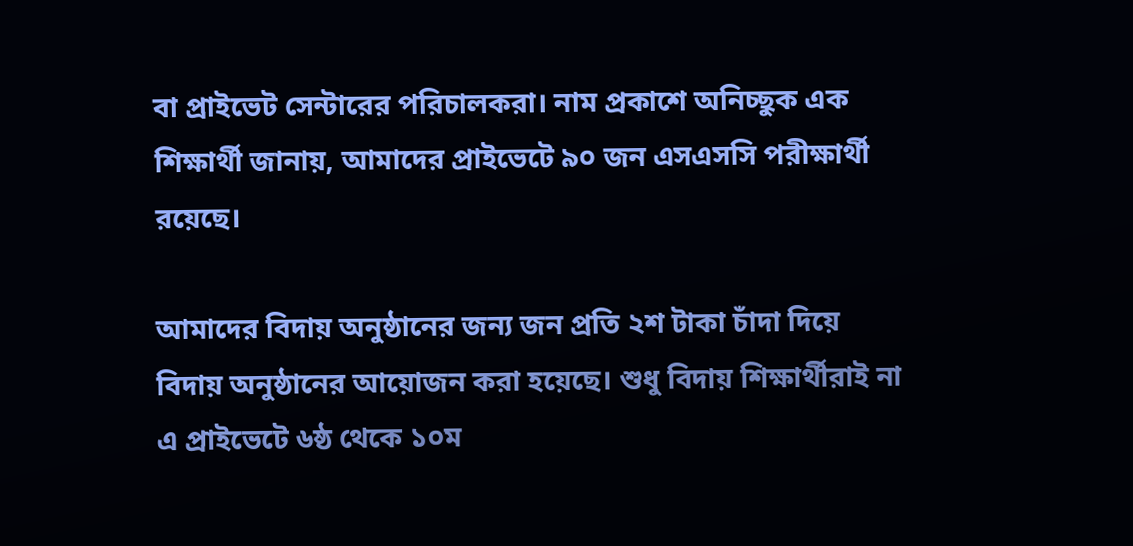বা প্রাইভেট সেন্টারের পরিচালকরা। নাম প্রকাশে অনিচ্ছুক এক শিক্ষার্থী জানায়, আমাদের প্রাইভেটে ৯০ জন এসএসসি পরীক্ষার্থী রয়েছে।

আমাদের বিদায় অনুষ্ঠানের জন্য জন প্রতি ২শ টাকা চাঁদা দিয়ে বিদায় অনুষ্ঠানের আয়োজন করা হয়েছে। শুধু বিদায় শিক্ষার্থীরাই না এ প্রাইভেটে ৬ষ্ঠ থেকে ১০ম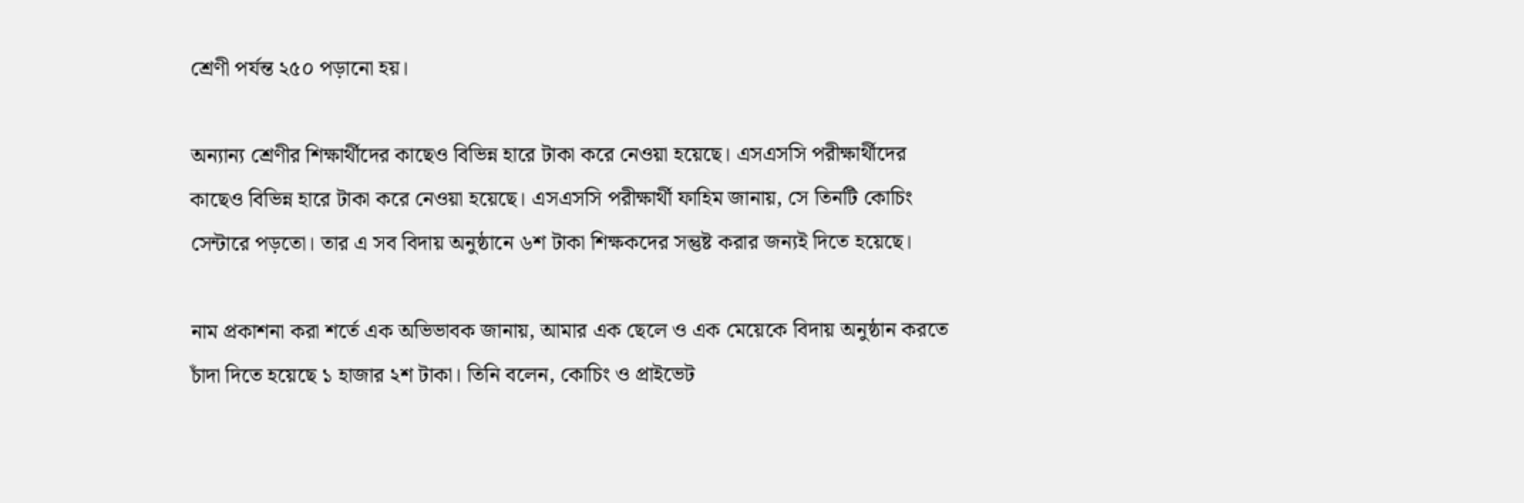শ্রেণী পর্যন্ত ২৫০ পড়ানো হয়।

অন্যান্য শ্রেণীর শিক্ষার্থীদের কাছেও বিভিন্ন হারে টাকা করে নেওয়া হয়েছে। এসএসসি পরীক্ষার্থীদের কাছেও বিভিন্ন হারে টাকা করে নেওয়া হয়েছে। এসএসসি পরীক্ষার্থী ফাহিম জানায়, সে তিনটি কোচিং সেন্টারে পড়তো। তার এ সব বিদায় অনুষ্ঠানে ৬শ টাকা শিক্ষকদের সন্তুষ্ট করার জন্যই দিতে হয়েছে।

নাম প্রকাশনা করা শর্তে এক অভিভাবক জানায়, আমার এক ছেলে ও এক মেয়েকে বিদায় অনুষ্ঠান করতে চাঁদা দিতে হয়েছে ১ হাজার ২শ টাকা। তিনি বলেন, কোচিং ও প্রাইভেট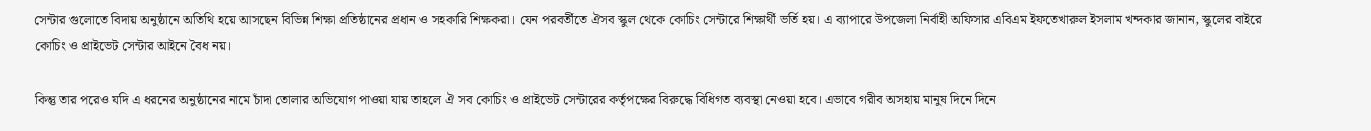সেন্টার গুলোতে বিদায় অনুষ্ঠানে অতিথি হয়ে আসছেন বিভিন্ন শিক্ষা প্রতিষ্ঠানের প্রধান ও সহকারি শিক্ষকরা। যেন পরবর্তীতে ঐসব স্কুল থেকে কোচিং সেন্টারে শিক্ষার্থী ভর্তি হয়। এ ব্যাপারে উপজেলা নির্বাহী অফিসার এবিএম ইফতেখারুল ইসলাম খন্দকার জানান, স্কুলের বাইরে কোচিং ও প্রাইভেট সেন্টার আইনে বৈধ নয়।

কিন্তু তার পরেও যদি এ ধরনের অনুষ্ঠানের নামে চাঁদা তোলার অভিযোগ পাওয়া যায় তাহলে ঐ সব কোচিং ও প্রাইভেট সেন্টারের কর্তৃপক্ষের বিরুদ্ধে বিধিগত ব্যবস্থা নেওয়া হবে। এভাবে গরীব অসহায় মানুষ দিনে দিনে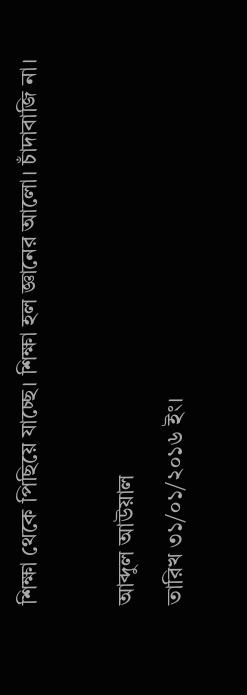শিক্ষা থেকে পিছিয়ে যাচ্ছে। শিক্ষা হল জ্ঞানের আলো। চাঁদাবাজি না।

আব্দুল আউয়াল
তারিখ ৩১/০১/২০১৬ ইং।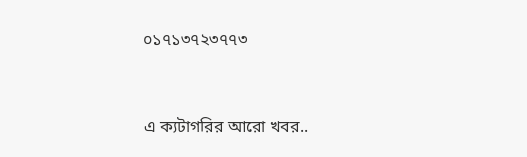০১৭১৩৭২৩৭৭৩


এ ক্যটাগরির আরো খবর..